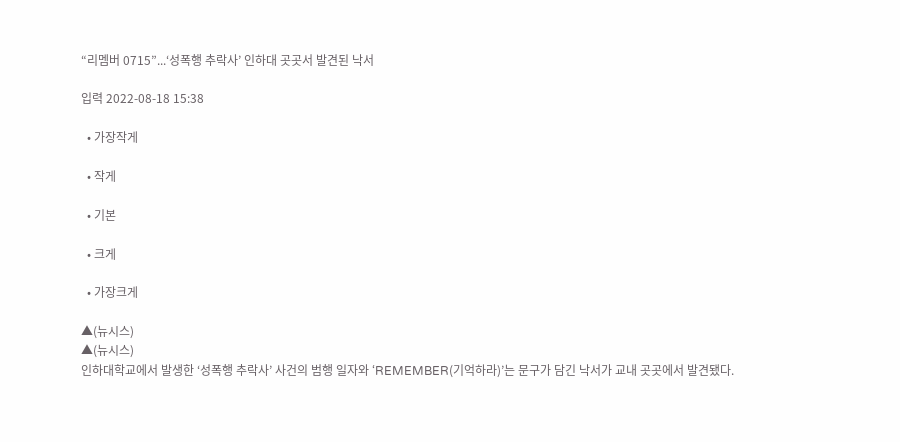“리멤버 0715”...‘성폭행 추락사’ 인하대 곳곳서 발견된 낙서

입력 2022-08-18 15:38

  • 가장작게

  • 작게

  • 기본

  • 크게

  • 가장크게

▲(뉴시스)
▲(뉴시스)
인하대학교에서 발생한 ‘성폭행 추락사’ 사건의 범행 일자와 ‘REMEMBER(기억하라)’는 문구가 담긴 낙서가 교내 곳곳에서 발견됐다.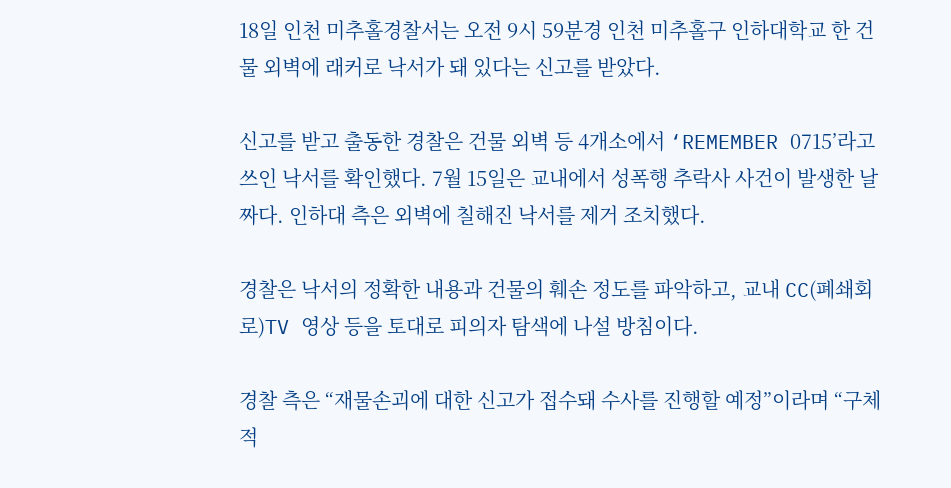18일 인천 미추홀경찰서는 오전 9시 59분경 인천 미추홀구 인하대학교 한 건물 외벽에 래커로 낙서가 돼 있다는 신고를 받았다.

신고를 받고 출동한 경찰은 건물 외벽 등 4개소에서 ‘REMEMBER 0715’라고 쓰인 낙서를 확인했다. 7월 15일은 교내에서 성폭행 추락사 사건이 발생한 날짜다. 인하대 측은 외벽에 칠해진 낙서를 제거 조치했다.

경찰은 낙서의 정확한 내용과 건물의 훼손 정도를 파악하고, 교내 CC(폐쇄회로)TV 영상 등을 토대로 피의자 탐색에 나설 방침이다.

경찰 측은 “재물손괴에 대한 신고가 접수돼 수사를 진행할 예정”이라며 “구체적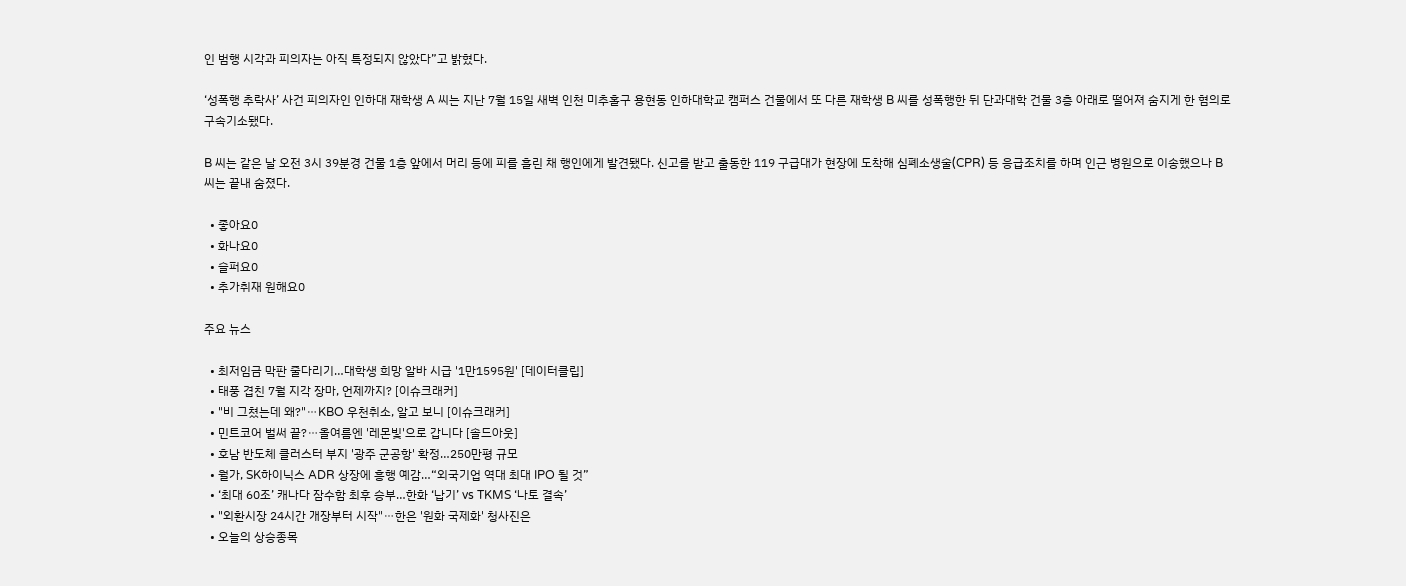인 범행 시각과 피의자는 아직 특정되지 않았다”고 밝혔다.

‘성폭행 추락사’ 사건 피의자인 인하대 재학생 A 씨는 지난 7월 15일 새벽 인천 미추홀구 용현동 인하대학교 캠퍼스 건물에서 또 다른 재학생 B 씨를 성폭행한 뒤 단과대학 건물 3층 아래로 떨어져 숨지게 한 혐의로 구속기소됐다.

B 씨는 같은 날 오전 3시 39분경 건물 1층 앞에서 머리 등에 피를 흘린 채 행인에게 발견됐다. 신고를 받고 출동한 119 구급대가 현장에 도착해 심폐소생술(CPR) 등 응급조치를 하며 인근 병원으로 이송했으나 B 씨는 끝내 숨졌다.

  • 좋아요0
  • 화나요0
  • 슬퍼요0
  • 추가취재 원해요0

주요 뉴스

  • 최저임금 막판 줄다리기…대학생 희망 알바 시급 '1만1595원' [데이터클립]
  • 태풍 겹친 7월 지각 장마, 언제까지? [이슈크래커]
  • "비 그쳤는데 왜?"⋯KBO 우천취소, 알고 보니 [이슈크래커]
  • 민트코어 벌써 끝?⋯올여름엔 '레몬빛'으로 갑니다 [솔드아웃]
  • 호남 반도체 클러스터 부지 '광주 군공항' 확정…250만평 규모
  • 월가, SK하이닉스 ADR 상장에 흥행 예감…“외국기업 역대 최대 IPO 될 것”
  • ‘최대 60조’ 캐나다 잠수함 최후 승부…한화 ‘납기’ vs TKMS ‘나토 결속’
  • "외환시장 24시간 개장부터 시작"⋯한은 '원화 국제화' 청사진은
  • 오늘의 상승종목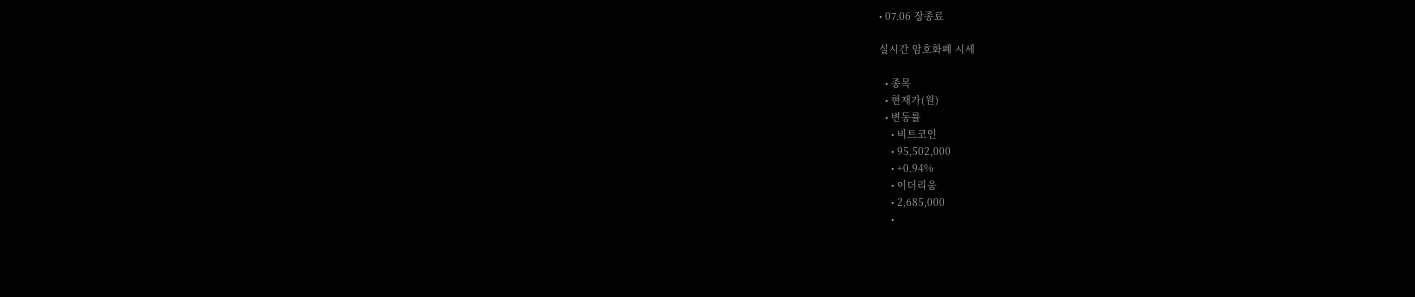• 07.06 장종료

실시간 암호화폐 시세

  • 종목
  • 현재가(원)
  • 변동률
    • 비트코인
    • 95,502,000
    • +0.94%
    • 이더리움
    • 2,685,000
    •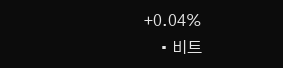+0.04%
    • 비트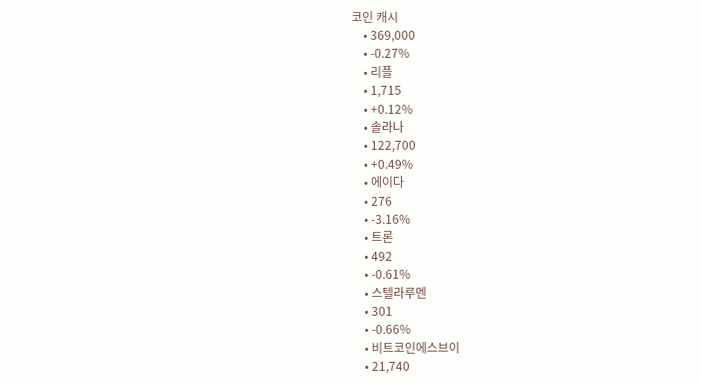코인 캐시
    • 369,000
    • -0.27%
    • 리플
    • 1,715
    • +0.12%
    • 솔라나
    • 122,700
    • +0.49%
    • 에이다
    • 276
    • -3.16%
    • 트론
    • 492
    • -0.61%
    • 스텔라루멘
    • 301
    • -0.66%
    • 비트코인에스브이
    • 21,740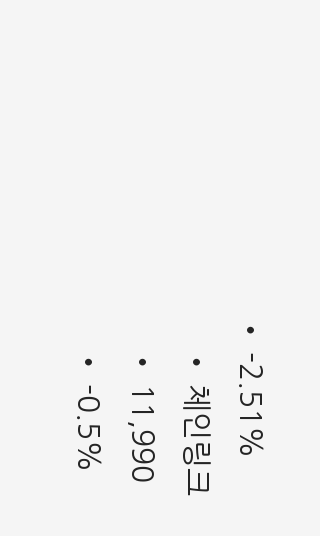• -2.51%
    • 체인링크
    • 11,990
    • -0.5%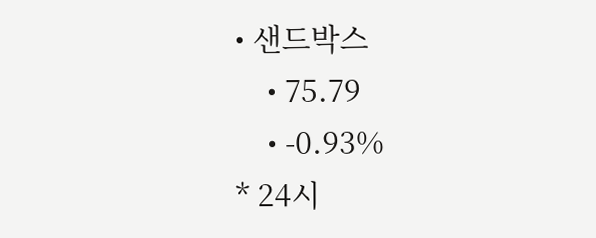• 샌드박스
    • 75.79
    • -0.93%
* 24시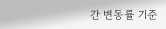간 변동률 기준